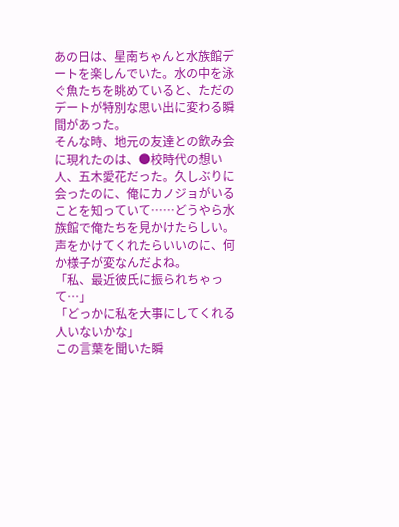あの日は、星南ちゃんと水族館デートを楽しんでいた。水の中を泳ぐ魚たちを眺めていると、ただのデートが特別な思い出に変わる瞬間があった。
そんな時、地元の友達との飲み会に現れたのは、●校時代の想い人、五木愛花だった。久しぶりに会ったのに、俺にカノジョがいることを知っていて……どうやら水族館で俺たちを見かけたらしい。
声をかけてくれたらいいのに、何か様子が変なんだよね。
「私、最近彼氏に振られちゃって…」
「どっかに私を大事にしてくれる人いないかな」
この言葉を聞いた瞬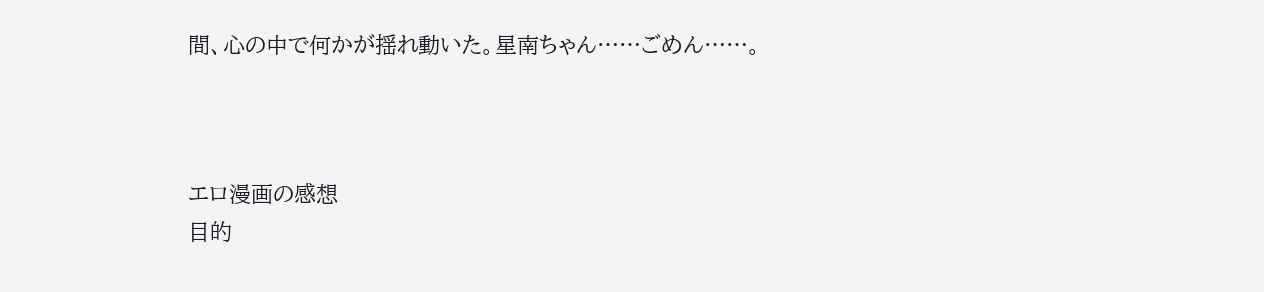間、心の中で何かが揺れ動いた。星南ちゃん……ごめん……。



エロ漫画の感想
目的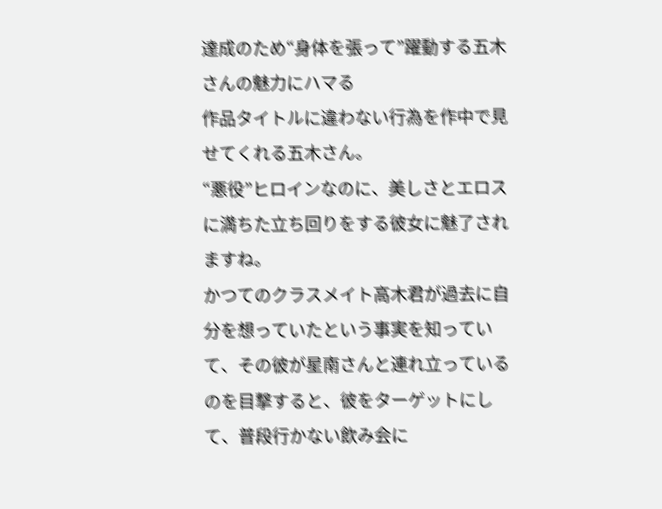達成のため“身体を張って”躍動する五木さんの魅力にハマる
作品タイトルに違わない行為を作中で見せてくれる五木さん。
“悪役”ヒロインなのに、美しさとエロスに満ちた立ち回りをする彼女に魅了されますね。
かつてのクラスメイト高木君が過去に自分を想っていたという事実を知っていて、その彼が星南さんと連れ立っているのを目撃すると、彼をターゲットにして、普段行かない飲み会に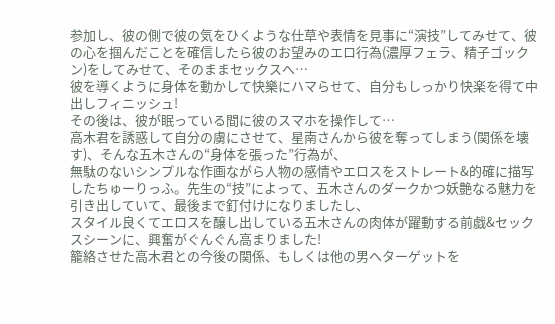参加し、彼の側で彼の気をひくような仕草や表情を見事に“演技”してみせて、彼の心を掴んだことを確信したら彼のお望みのエロ行為(濃厚フェラ、精子ゴックン)をしてみせて、そのままセックスへ…
彼を導くように身体を動かして快樂にハマらせて、自分もしっかり快楽を得て中出しフィニッシュ!
その後は、彼が眠っている間に彼のスマホを操作して…
高木君を誘惑して自分の虜にさせて、星南さんから彼を奪ってしまう(関係を壊す)、そんな五木さんの“身体を張った”行為が、
無駄のないシンプルな作画ながら人物の感情やエロスをストレート&的確に描写したちゅーりっふ。先生の“技”によって、五木さんのダークかつ妖艶なる魅力を引き出していて、最後まで釘付けになりましたし、
スタイル良くてエロスを醸し出している五木さんの肉体が躍動する前戯&セックスシーンに、興奮がぐんぐん高まりました!
籠絡させた高木君との今後の関係、もしくは他の男へターゲットを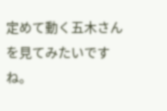定めて動く五木さんを見てみたいですね。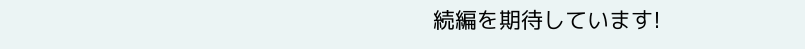続編を期待しています!